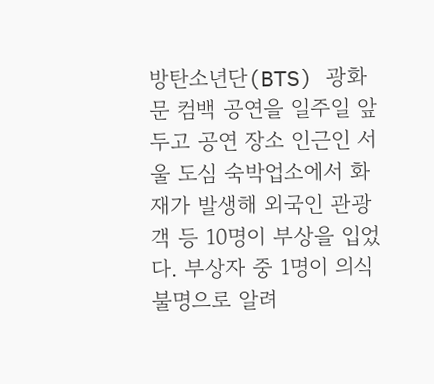방탄소년단(BTS) 광화문 컴백 공연을 일주일 앞두고 공연 장소 인근인 서울 도심 숙박업소에서 화재가 발생해 외국인 관광객 등 10명이 부상을 입었다. 부상자 중 1명이 의식불명으로 알려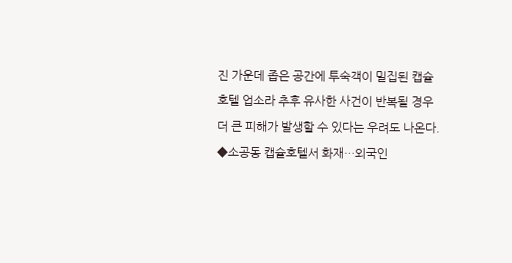진 가운데 좁은 공간에 투숙객이 밀집된 캡슐호텔 업소라 추후 유사한 사건이 반복될 경우 더 큰 피해가 발생할 수 있다는 우려도 나온다. ◆소공동 캡슐호텔서 화재…외국인